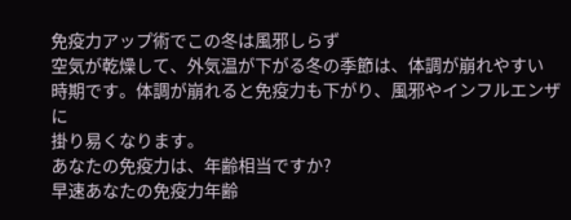免疫力アップ術でこの冬は風邪しらず
空気が乾燥して、外気温が下がる冬の季節は、体調が崩れやすい
時期です。体調が崩れると免疫力も下がり、風邪やインフルエンザに
掛り易くなります。
あなたの免疫力は、年齢相当ですか?
早速あなたの免疫力年齢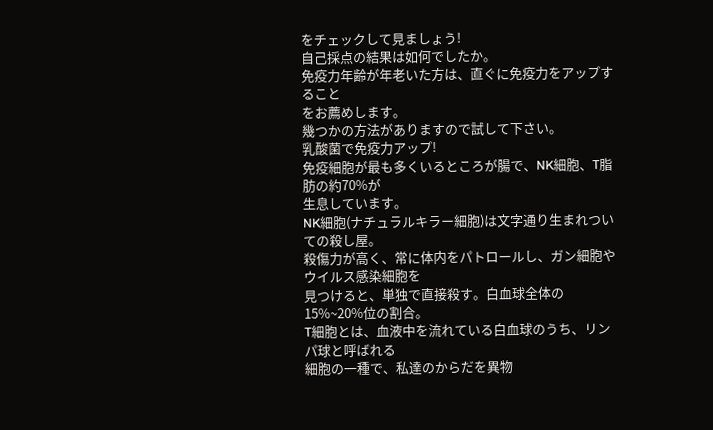をチェックして見ましょう!
自己採点の結果は如何でしたか。
免疫力年齢が年老いた方は、直ぐに免疫力をアップすること
をお薦めします。
幾つかの方法がありますので試して下さい。
乳酸菌で免疫力アップ!
免疫細胞が最も多くいるところが腸で、NK細胞、T脂肪の約70%が
生息しています。
NK細胞(ナチュラルキラー細胞)は文字通り生まれついての殺し屋。
殺傷力が高く、常に体内をパトロールし、ガン細胞やウイルス感染細胞を
見つけると、単独で直接殺す。白血球全体の15%~20%位の割合。
T細胞とは、血液中を流れている白血球のうち、リンパ球と呼ばれる
細胞の一種で、私達のからだを異物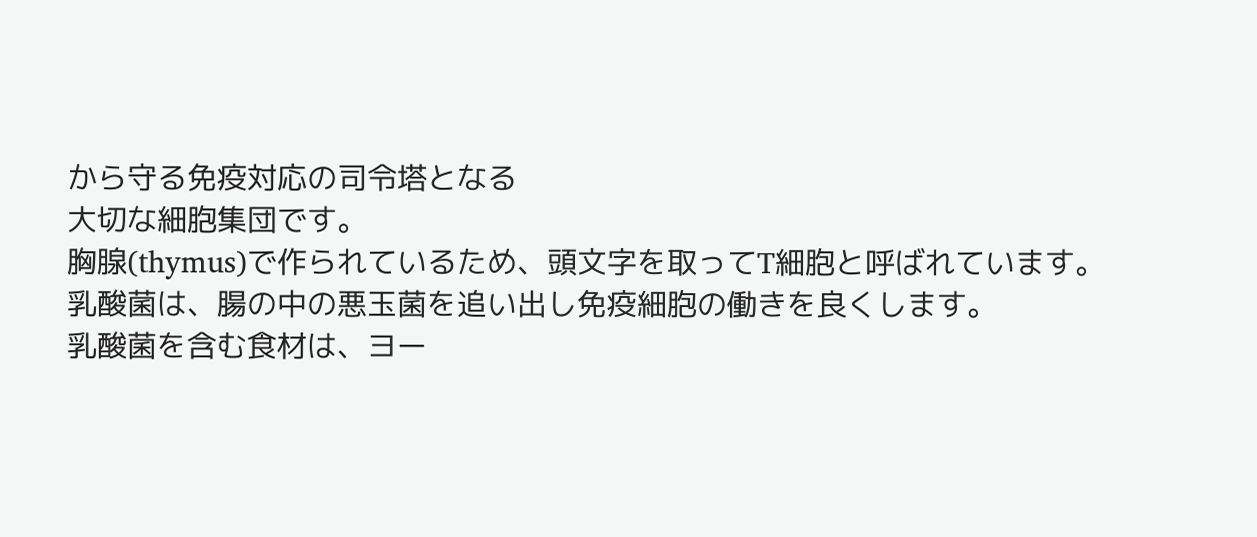から守る免疫対応の司令塔となる
大切な細胞集団です。
胸腺(thymus)で作られているため、頭文字を取ってT細胞と呼ばれています。
乳酸菌は、腸の中の悪玉菌を追い出し免疫細胞の働きを良くします。
乳酸菌を含む食材は、ヨー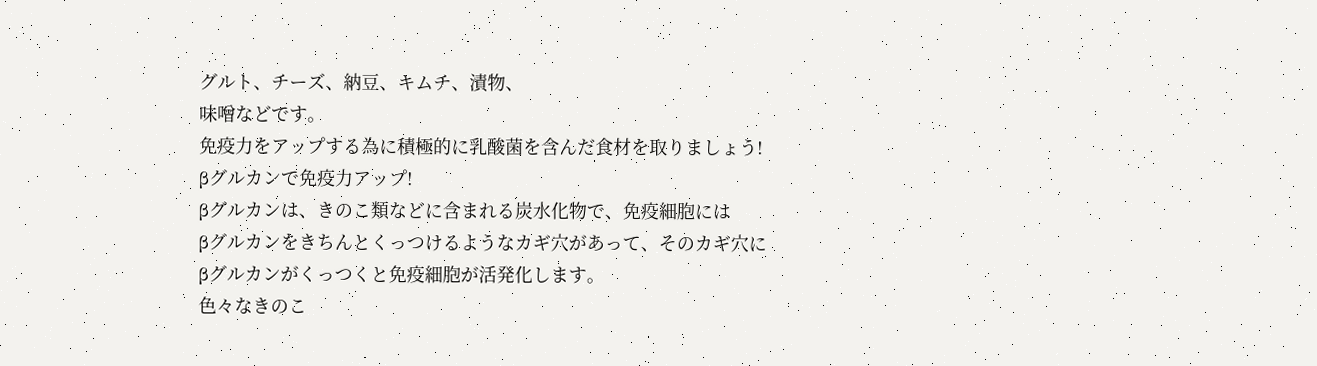グルト、チーズ、納豆、キムチ、漬物、
味噌などです。
免疫力をアップする為に積極的に乳酸菌を含んだ食材を取りましょう!
βグルカンで免疫力アップ!
βグルカンは、きのこ類などに含まれる炭水化物で、免疫細胞には
βグルカンをきちんとくっつけるようなカギ穴があって、そのカギ穴に
βグルカンがくっつくと免疫細胞が活発化します。
色々なきのこ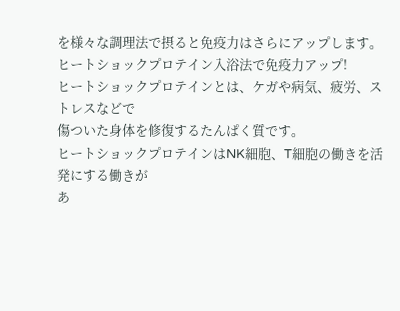を様々な調理法で摂ると免疫力はさらにアップします。
ヒートショックプロテイン入浴法で免疫力アップ!
ヒートショックプロテインとは、ケガや病気、疲労、ストレスなどで
傷ついた身体を修復するたんぱく質です。
ヒートショックプロテインはNK細胞、T細胞の働きを活発にする働きが
あ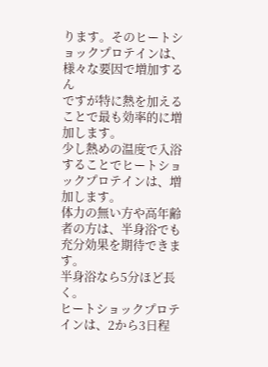ります。そのヒートショックプロテインは、様々な要因で増加するん
ですが特に熱を加えることで最も効率的に増加します。
少し熱めの温度で入浴することでヒートショックプロテインは、増加します。
体力の無い方や高年齢者の方は、半身浴でも充分効果を期待できます。
半身浴なら5分ほど長く。
ヒートショックプロテインは、2から3日程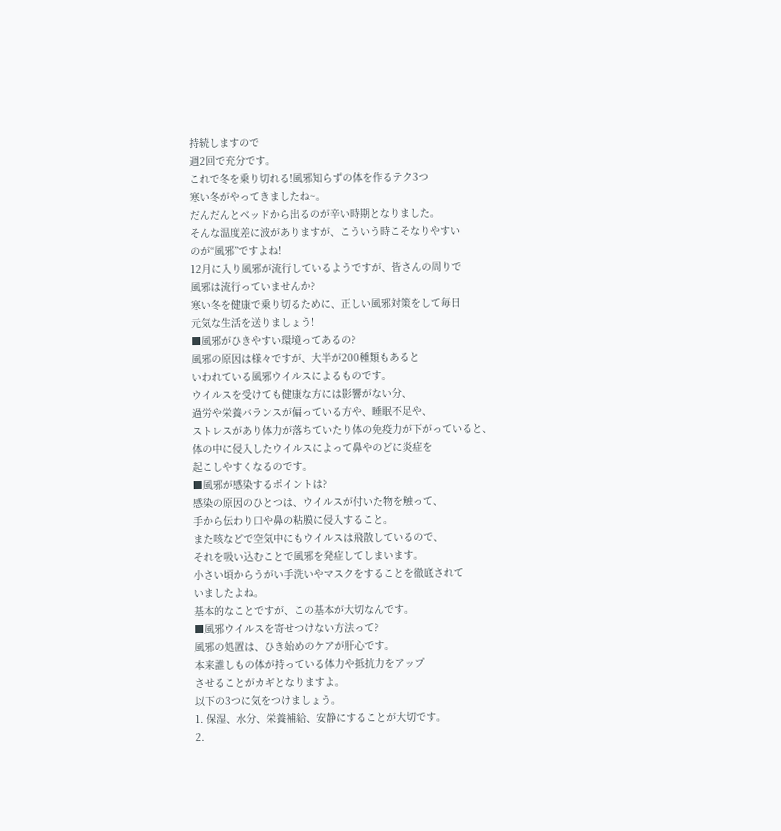持続しますので
週2回で充分です。
これで冬を乗り切れる!風邪知らずの体を作るテク3つ
寒い冬がやってきましたね~。
だんだんとベッドから出るのが辛い時期となりました。
そんな温度差に波がありますが、こういう時こそなりやすい
のが“風邪”ですよね!
12月に入り風邪が流行しているようですが、皆さんの周りで
風邪は流行っていませんか?
寒い冬を健康で乗り切るために、正しい風邪対策をして毎日
元気な生活を送りましょう!
■風邪がひきやすい環境ってあるの?
風邪の原因は様々ですが、大半が200種類もあると
いわれている風邪ウイルスによるものです。
ウイルスを受けても健康な方には影響がない分、
過労や栄養バランスが偏っている方や、睡眠不足や、
ストレスがあり体力が落ちていたり体の免疫力が下がっていると、
体の中に侵入したウイルスによって鼻やのどに炎症を
起こしやすくなるのです。
■風邪が感染するポイントは?
感染の原因のひとつは、ウイルスが付いた物を触って、
手から伝わり口や鼻の粘膜に侵入すること。
また咳などで空気中にもウイルスは飛散しているので、
それを吸い込むことで風邪を発症してしまいます。
小さい頃からうがい手洗いやマスクをすることを徹底されて
いましたよね。
基本的なことですが、この基本が大切なんです。
■風邪ウイルスを寄せつけない方法って?
風邪の処置は、ひき始めのケアが肝心です。
本来誰しもの体が持っている体力や抵抗力をアップ
させることがカギとなりますよ。
以下の3つに気をつけましょう。
1. 保湿、水分、栄養補給、安静にすることが大切です。
2.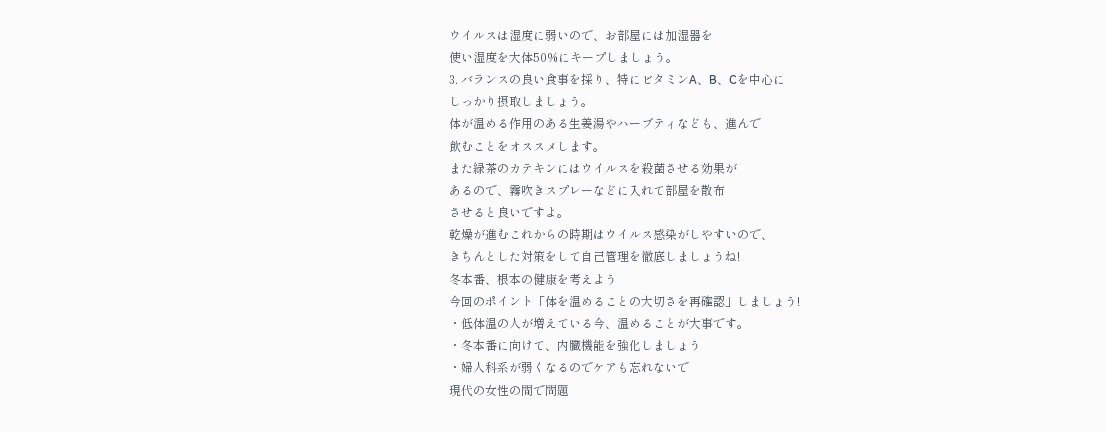ウイルスは湿度に弱いので、お部屋には加湿器を
使い湿度を大体50%にキープしましょう。
3. バランスの良い食事を採り、特にビタミンA、B、Cを中心に
しっかり摂取しましょう。
体が温める作用のある生姜湯やハーブティなども、進んで
飲むことをオススメします。
また緑茶のカテキンにはウイルスを殺菌させる効果が
あるので、霧吹きスプレーなどに入れて部屋を散布
させると良いですよ。
乾燥が進むこれからの時期はウイルス感染がしやすいので、
きちんとした対策をして自己管理を徹底しましょうね!
冬本番、根本の健康を考えよう
今回のポイント「体を温めることの大切さを再確認」しましょう!
・低体温の人が増えている今、温めることが大事です。
・冬本番に向けて、内臓機能を強化しましょう
・婦人科系が弱くなるのでケアも忘れないで
現代の女性の間で問題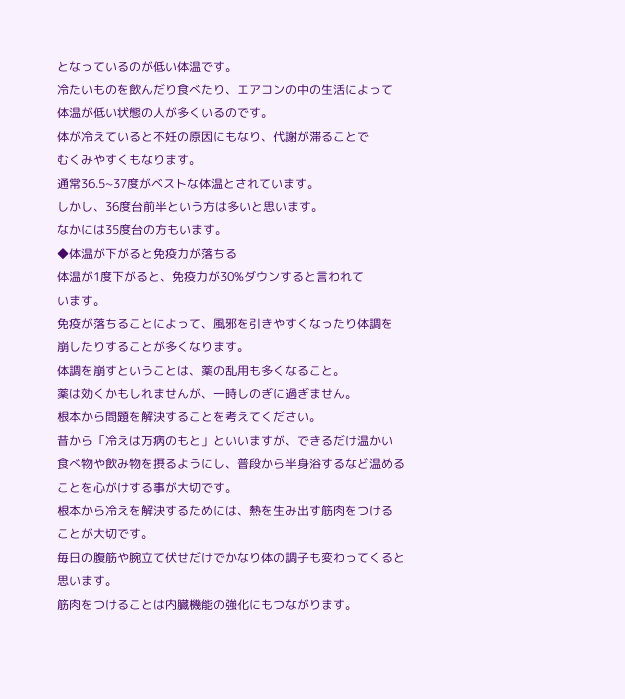となっているのが低い体温です。
冷たいものを飲んだり食べたり、エアコンの中の生活によって
体温が低い状態の人が多くいるのです。
体が冷えていると不妊の原因にもなり、代謝が滞ることで
むくみやすくもなります。
通常36.5~37度がベストな体温とされています。
しかし、36度台前半という方は多いと思います。
なかには35度台の方もいます。
◆体温が下がると免疫力が落ちる
体温が1度下がると、免疫力が30%ダウンすると言われて
います。
免疫が落ちることによって、風邪を引きやすくなったり体調を
崩したりすることが多くなります。
体調を崩すということは、薬の乱用も多くなること。
薬は効くかもしれませんが、一時しのぎに過ぎません。
根本から問題を解決することを考えてください。
昔から「冷えは万病のもと」といいますが、できるだけ温かい
食べ物や飲み物を摂るようにし、普段から半身浴するなど温める
ことを心がけする事が大切です。
根本から冷えを解決するためには、熱を生み出す筋肉をつける
ことが大切です。
毎日の腹筋や腕立て伏せだけでかなり体の調子も変わってくると
思います。
筋肉をつけることは内臓機能の強化にもつながります。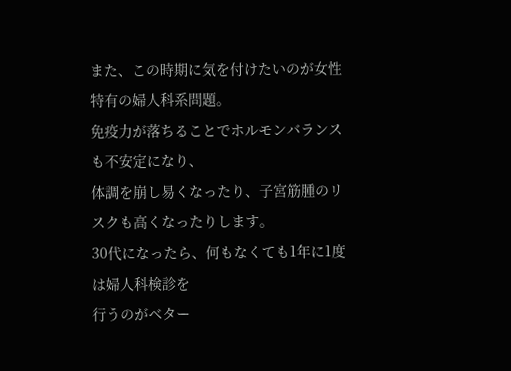また、この時期に気を付けたいのが女性特有の婦人科系問題。
免疫力が落ちることでホルモンバランスも不安定になり、
体調を崩し易くなったり、子宮筋腫のリスクも高くなったりします。
30代になったら、何もなくても1年に1度は婦人科検診を
行うのがベター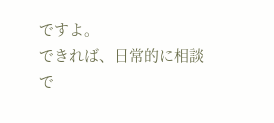ですよ。
できれば、日常的に相談で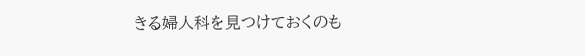きる婦人科を見つけておくのも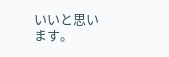いいと思います。